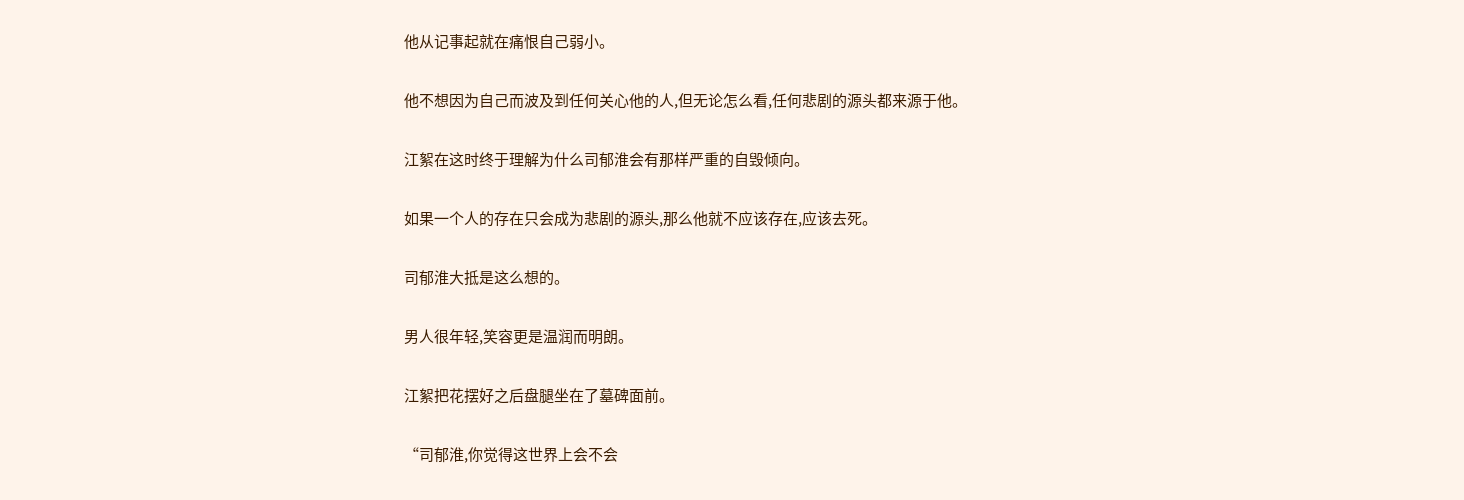他从记事起就在痛恨自己弱小。

他不想因为自己而波及到任何关心他的人,但无论怎么看,任何悲剧的源头都来源于他。

江絮在这时终于理解为什么司郁淮会有那样严重的自毁倾向。

如果一个人的存在只会成为悲剧的源头,那么他就不应该存在,应该去死。

司郁淮大抵是这么想的。

男人很年轻,笑容更是温润而明朗。

江絮把花摆好之后盘腿坐在了墓碑面前。

“司郁淮,你觉得这世界上会不会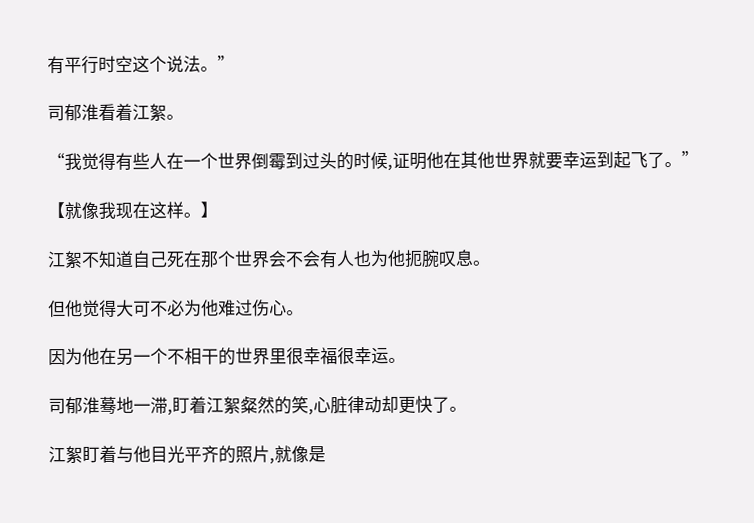有平行时空这个说法。”

司郁淮看着江絮。

“我觉得有些人在一个世界倒霉到过头的时候,证明他在其他世界就要幸运到起飞了。”

【就像我现在这样。】

江絮不知道自己死在那个世界会不会有人也为他扼腕叹息。

但他觉得大可不必为他难过伤心。

因为他在另一个不相干的世界里很幸福很幸运。

司郁淮蓦地一滞,盯着江絮粲然的笑,心脏律动却更快了。

江絮盯着与他目光平齐的照片,就像是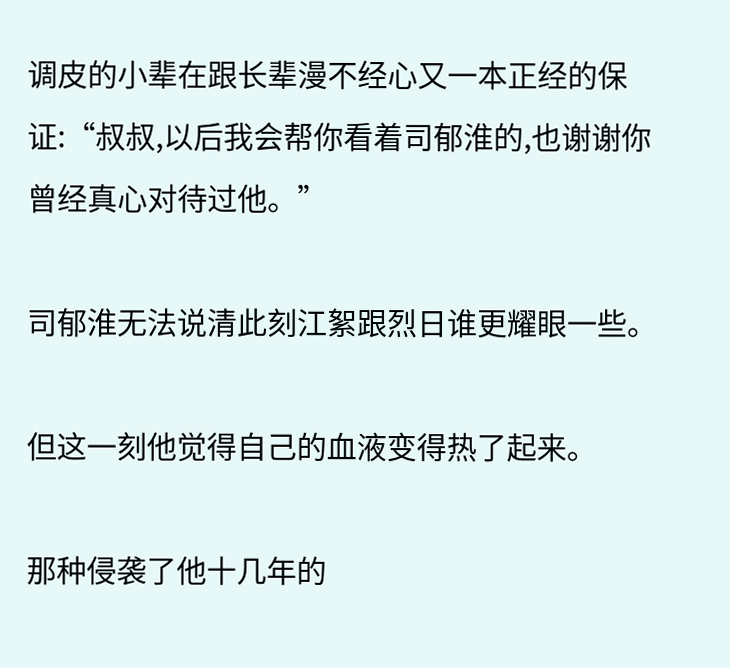调皮的小辈在跟长辈漫不经心又一本正经的保证:“叔叔,以后我会帮你看着司郁淮的,也谢谢你曾经真心对待过他。”

司郁淮无法说清此刻江絮跟烈日谁更耀眼一些。

但这一刻他觉得自己的血液变得热了起来。

那种侵袭了他十几年的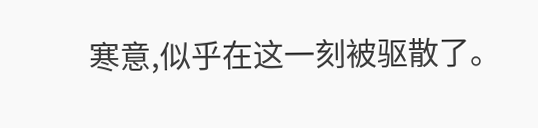寒意,似乎在这一刻被驱散了。